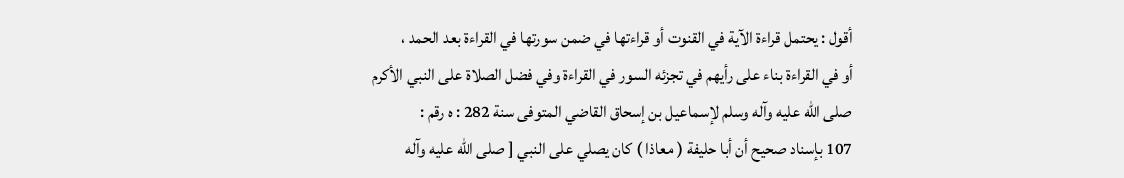أقول : يحتمل قراءة الآية في القنوت أو قراءتها في ضمن سورتها في القراءة بعد الحمد ،
أو في القراءة بناء على رأيهم في تجزئه السور في القراءة وفي فضل الصلاة على النبي الأكرم
صلى الله عليه وآله وسلم لإسماعيل بن إسحاق القاضي المتوفى سنة 282 : ه رقم :
107 بإسناد صحيح أن أبا حليفة ( معاذا ) كان يصلي على النبي [ صلى الله عليه وآله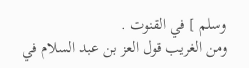وسلم ] في القنوت .
ومن الغريب قول العز بن عبد السلام في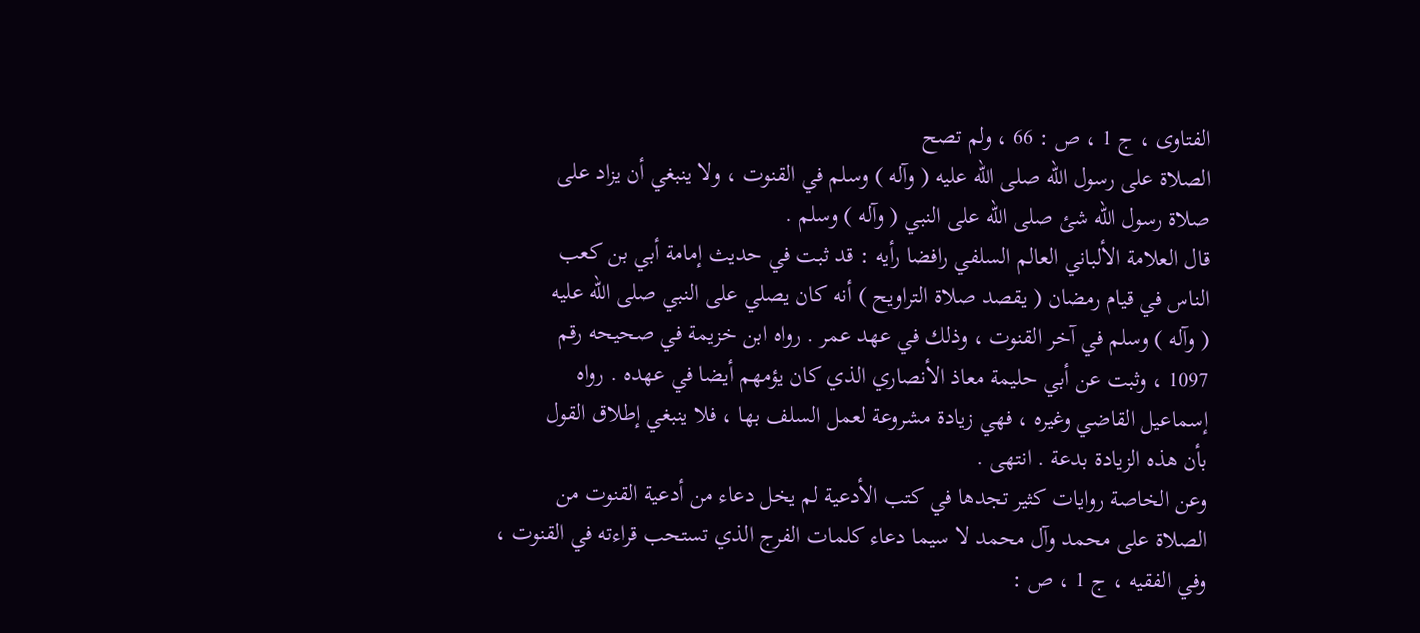الفتاوى ، ج 1 ، ص : 66 ، ولم تصح
الصلاة على رسول الله صلى الله عليه ( وآله ) وسلم في القنوت ، ولا ينبغي أن يزاد على
صلاة رسول الله شئ صلى الله على النبي ( وآله ) وسلم .
قال العلامة الألباني العالم السلفي رافضا رأيه : قد ثبت في حديث إمامة أبي بن كعب
الناس في قيام رمضان ( يقصد صلاة التراويح ) أنه كان يصلي على النبي صلى الله عليه
( وآله ) وسلم في آخر القنوت ، وذلك في عهد عمر . رواه ابن خزيمة في صحيحه رقم
1097 ، وثبت عن أبي حليمة معاذ الأنصاري الذي كان يؤمهم أيضا في عهده . رواه
إسماعيل القاضي وغيره ، فهي زيادة مشروعة لعمل السلف بها ، فلا ينبغي إطلاق القول
بأن هذه الزيادة بدعة . انتهى .
وعن الخاصة روايات كثير تجدها في كتب الأدعية لم يخل دعاء من أدعية القنوت من
الصلاة على محمد وآل محمد لا سيما دعاء كلمات الفرج الذي تستحب قراءته في القنوت ،
وفي الفقيه ، ج 1 ، ص :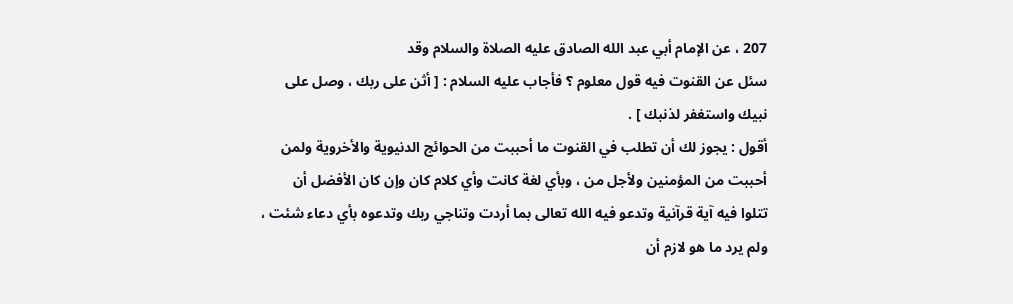207 ، عن الإمام أبي عبد الله الصادق عليه الصلاة والسلام وقد
سئل عن القنوت فيه قول معلوم ؟ فأجاب عليه السلام : [ أثن على ربك ، وصل على
نبيك واستغفر لذنبك ] .
أقول : يجوز لك أن تطلب في القنوت ما أحببت من الحوائج الدنيوية والأخروية ولمن
أحببت من المؤمنين ولأجل من ، وبأي لغة كانت وأي كلام كان وإن كان الأفضل أن
تتلوا فيه آية قرآنية وتدعو فيه الله تعالى بما أردت وتناجي ربك وتدعوه بأي دعاء شئت ،
ولم يرد ما هو لازم أن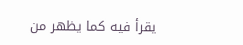يقرأ فيه كما يظهر من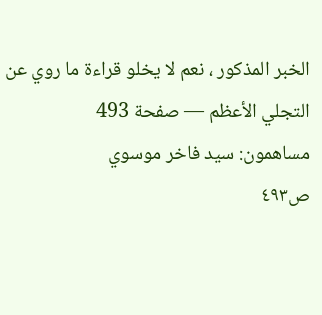الخبر المذكور ، نعم لا يخلو قراءة ما روي عن
التجلي الأعظم — صفحة 493
مساهمون: سيد فاخر موسوي
ص٤٩٣